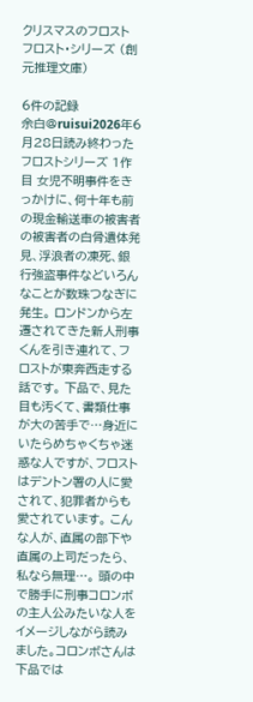クリスマスのフロスト フロスト・シリーズ (創元推理文庫)

6件の記録
余白@ruisui2026年6月28日読み終わったフロストシリーズ 1作目 女児不明事件をきっかけに、何十年も前の現金輸送車の被害者の被害者の白骨遺体発見、浮浪者の凍死、銀行強盗事件などいろんなことが数珠つなぎに発生。 ロンドンから左遷されてきた新人刑事くんを引き連れて、フロストが東奔西走する話です。 下品で、見た目も汚くて、書類仕事が大の苦手で…身近にいたらめちゃくちゃ迷惑な人ですが、フロストはデントン署の人に愛されて、犯罪者からも愛されています。 こんな人が、直属の部下や直属の上司だったら、私なら無理…。 頭の中で勝手に刑事コロンボの主人公みたいな人をイメージしながら読みました。コロンボさんは下品では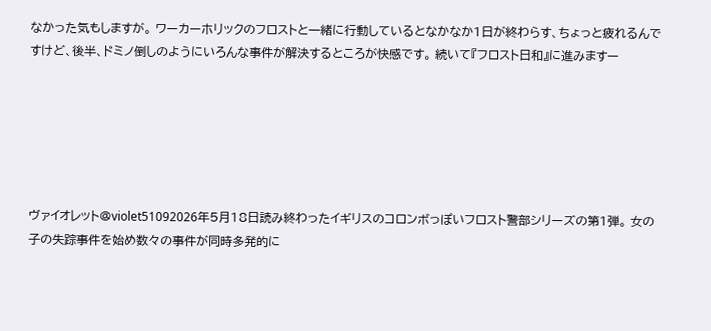なかった気もしますが。 ワーカーホリックのフロストと一緒に行動しているとなかなか1日が終わらす、ちょっと疲れるんですけど、後半、ドミノ倒しのようにいろんな事件が解決するところが快感です。 続いて『フロスト日和』に進みますー






ヴァイオレット@violet51092026年5月18日読み終わったイギリスのコロンボっぽいフロスト警部シリーズの第1弾。 女の子の失踪事件を始め数々の事件が同時多発的に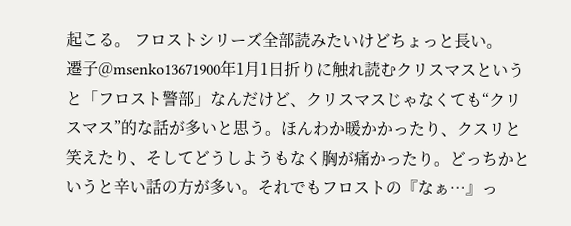起こる。 フロストシリーズ全部読みたいけどちょっと長い。
遷子@msenko13671900年1月1日折りに触れ読むクリスマスというと「フロスト警部」なんだけど、クリスマスじゃなくても“クリスマス”的な話が多いと思う。ほんわか暖かかったり、クスリと笑えたり、そしてどうしようもなく胸が痛かったり。どっちかというと辛い話の方が多い。それでもフロストの『なぁ…』っ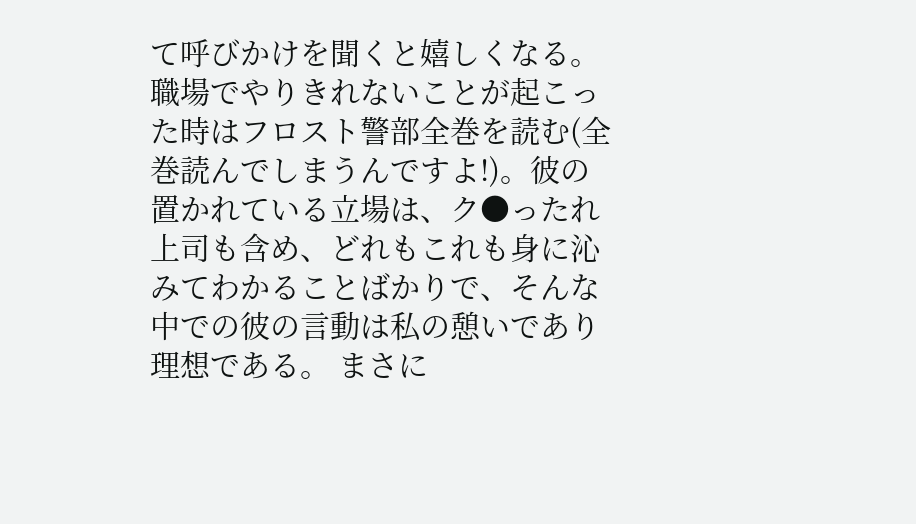て呼びかけを聞くと嬉しくなる。 職場でやりきれないことが起こった時はフロスト警部全巻を読む(全巻読んでしまうんですよ!)。彼の置かれている立場は、ク●ったれ上司も含め、どれもこれも身に沁みてわかることばかりで、そんな中での彼の言動は私の憩いであり理想である。 まさに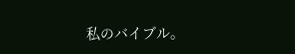私のバイブル。